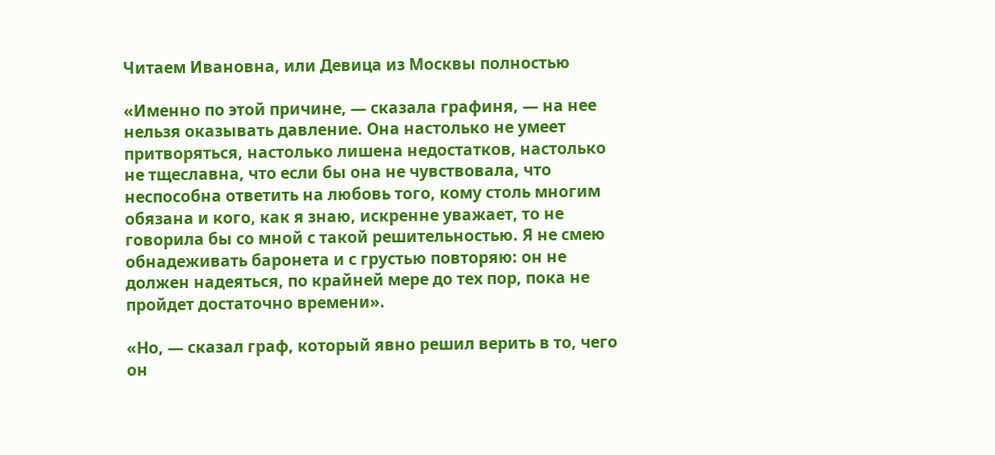Читаем Ивановна, или Девица из Москвы полностью

«Именно по этой причине, — сказала графиня, — на нее нельзя оказывать давление. Она настолько не умеет притворяться, настолько лишена недостатков, настолько не тщеславна, что если бы она не чувствовала, что неспособна ответить на любовь того, кому столь многим обязана и кого, как я знаю, искренне уважает, то не говорила бы со мной с такой решительностью. Я не смею обнадеживать баронета и с грустью повторяю: он не должен надеяться, по крайней мере до тех пор, пока не пройдет достаточно времени».

«Но, — сказал граф, который явно решил верить в то, чего он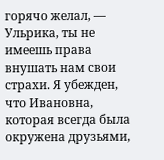горячо желал, — Ульрика, ты не имеешь права внушать нам свои страхи. Я убежден, что Ивановна, которая всегда была окружена друзьями,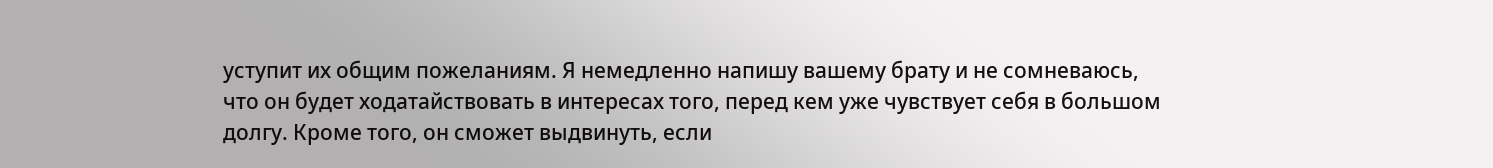уступит их общим пожеланиям. Я немедленно напишу вашему брату и не сомневаюсь, что он будет ходатайствовать в интересах того, перед кем уже чувствует себя в большом долгу. Кроме того, он сможет выдвинуть, если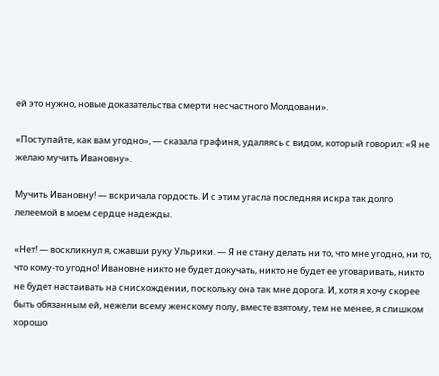ей это нужно, новые доказательства смерти несчастного Молдовани».

«Поступайте, как вам угодно», — сказала графиня, удаляясь с видом, который говорил: «Я не желаю мучить Ивановну».

Мучить Ивановну! — вскричала гордость. И с этим угасла последняя искра так долго лелеемой в моем сердце надежды.

«Нет! — воскликнул я, сжавши руку Ульрики. — Я не стану делать ни то, что мне угодно, ни то, что кому-то угодно! Ивановне никто не будет докучать, никто не будет ее уговаривать, никто не будет настаивать на снисхождении, поскольку она так мне дорога. И, хотя я хочу скорее быть обязанным ей, нежели всему женскому полу, вместе взятому, тем не менее, я слишком хорошо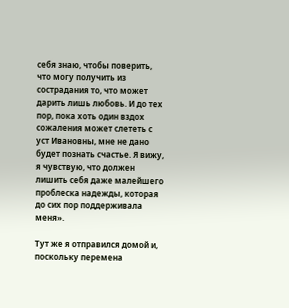себя знаю, чтобы поверить, что могу получить из сострадания то, что может дарить лишь любовь. И до тех пор, пока хоть один вздох сожаления может слететь с уст Ивановны, мне не дано будет познать счастье. Я вижу, я чувствую, что должен лишить себя даже малейшего проблеска надежды, которая до сих пор поддерживала меня».

Тут же я отправился домой и, поскольку перемена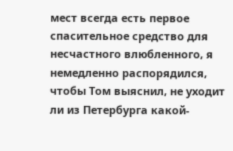мест всегда есть первое спасительное средство для несчастного влюбленного, я немедленно распорядился, чтобы Том выяснил, не уходит ли из Петербурга какой-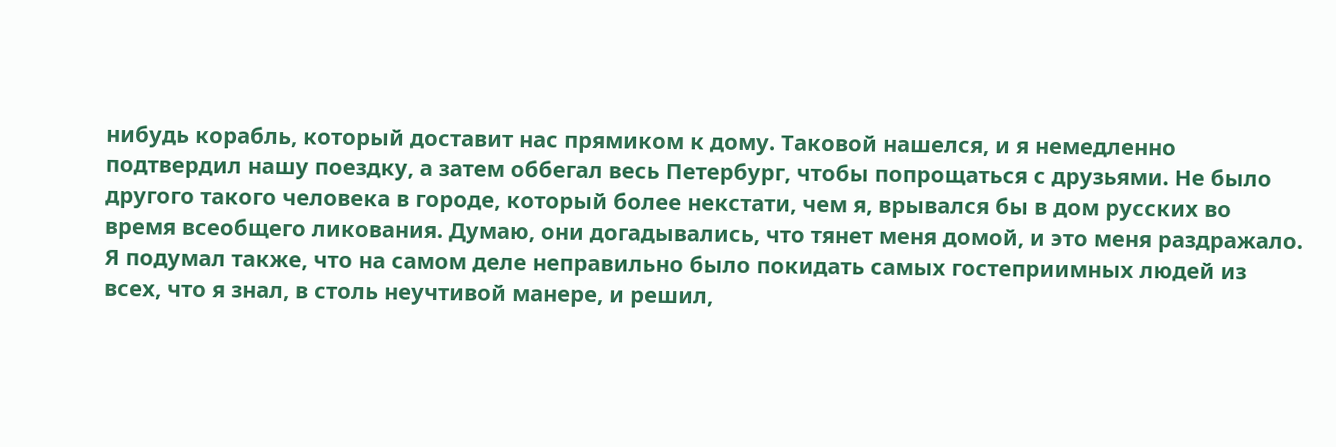нибудь корабль, который доставит нас прямиком к дому. Таковой нашелся, и я немедленно подтвердил нашу поездку, а затем оббегал весь Петербург, чтобы попрощаться с друзьями. Не было другого такого человека в городе, который более некстати, чем я, врывался бы в дом русских во время всеобщего ликования. Думаю, они догадывались, что тянет меня домой, и это меня раздражало. Я подумал также, что на самом деле неправильно было покидать самых гостеприимных людей из всех, что я знал, в столь неучтивой манере, и решил,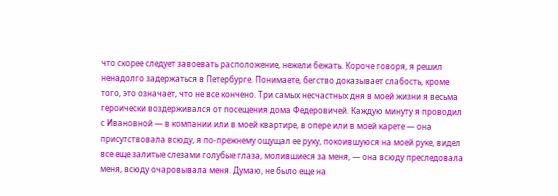что скорее следует завоевать расположение, нежели бежать. Короче говоря, я решил ненадолго задержаться в Петербурге. Понимаете, бегство доказывает слабость, кроме того, это означает, что не все кончено. Три самых несчастных дня в моей жизни я весьма героически воздерживался от посещения дома Федеровичей. Каждую минуту я проводил с Ивановной — в компании или в моей квартире, в опере или в моей карете — она присутствовала всюду, я по-прежнему ощущал ее руку, покоившуюся на моей руке, видел все еще залитые слезами голубые глаза, молившиеся за меня, — она всюду преследовала меня, всюду очаровывала меня. Думаю, не было еще на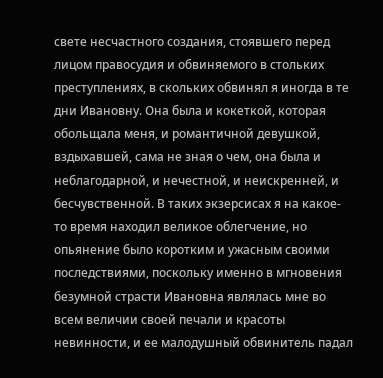свете несчастного создания, стоявшего перед лицом правосудия и обвиняемого в стольких преступлениях, в скольких обвинял я иногда в те дни Ивановну. Она была и кокеткой, которая обольщала меня, и романтичной девушкой, вздыхавшей, сама не зная о чем, она была и неблагодарной, и нечестной, и неискренней, и бесчувственной. В таких экзерсисах я на какое-то время находил великое облегчение, но опьянение было коротким и ужасным своими последствиями, поскольку именно в мгновения безумной страсти Ивановна являлась мне во всем величии своей печали и красоты невинности, и ее малодушный обвинитель падал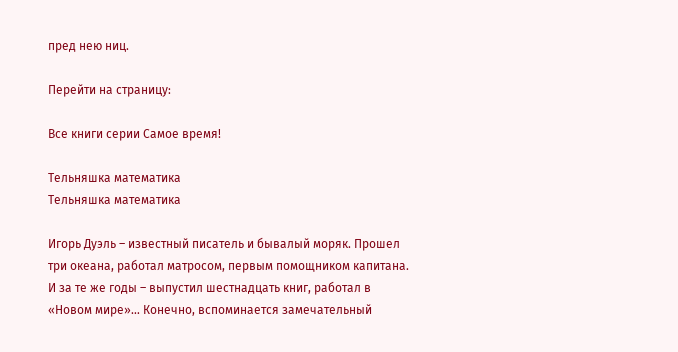пред нею ниц.

Перейти на страницу:

Все книги серии Самое время!

Тельняшка математика
Тельняшка математика

Игорь Дуэль – известный писатель и бывалый моряк. Прошел три океана, работал матросом, первым помощником капитана. И за те же годы – выпустил шестнадцать книг, работал в «Новом мире»… Конечно, вспоминается замечательный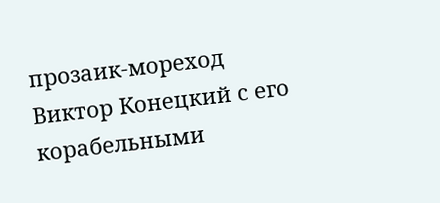прозаик-мореход Виктор Конецкий с его корабельными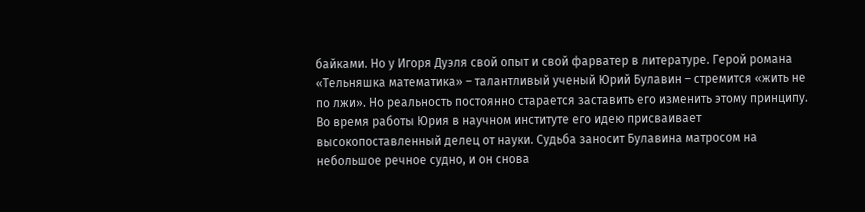байками. Но у Игоря Дуэля свой опыт и свой фарватер в литературе. Герой романа «Тельняшка математика» – талантливый ученый Юрий Булавин – стремится «жить не по лжи». Но реальность постоянно старается заставить его изменить этому принципу. Во время работы Юрия в научном институте его идею присваивает высокопоставленный делец от науки. Судьба заносит Булавина матросом на небольшое речное судно, и он снова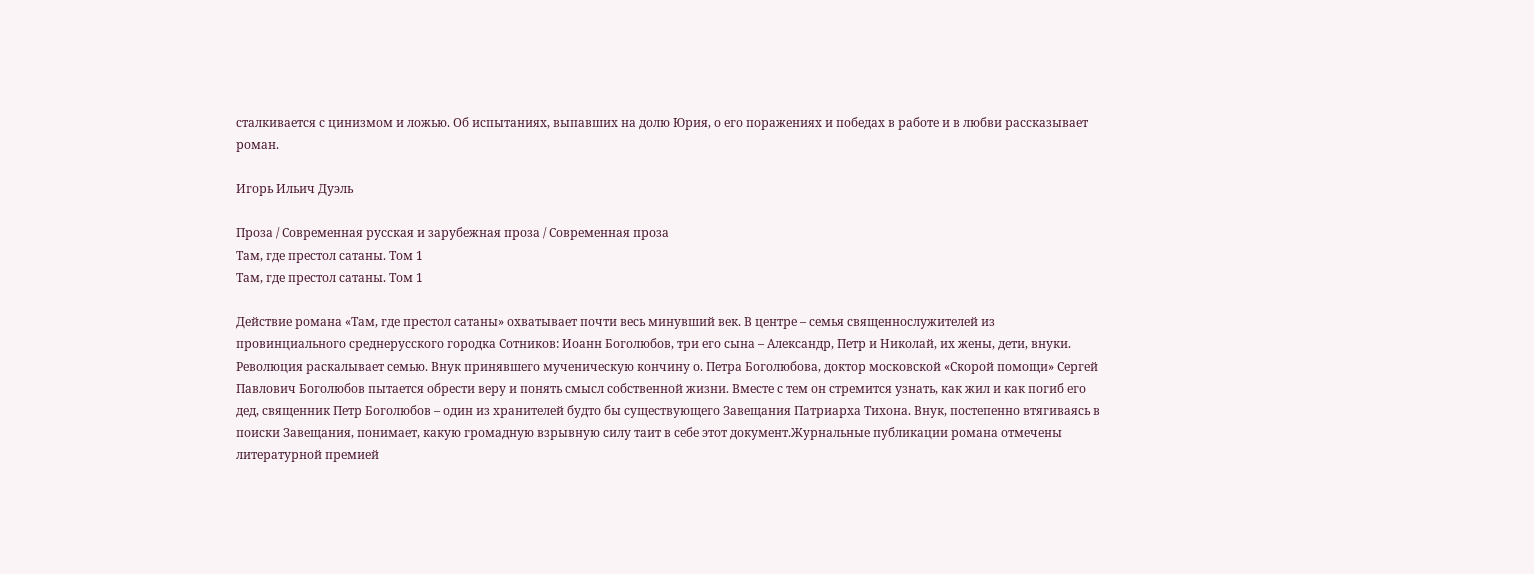сталкивается с цинизмом и ложью. Об испытаниях, выпавших на долю Юрия, о его поражениях и победах в работе и в любви рассказывает роман.

Игорь Ильич Дуэль

Проза / Современная русская и зарубежная проза / Современная проза
Там, где престол сатаны. Том 1
Там, где престол сатаны. Том 1

Действие романа «Там, где престол сатаны» охватывает почти весь минувший век. В центре – семья священнослужителей из провинциального среднерусского городка Сотников: Иоанн Боголюбов, три его сына – Александр, Петр и Николай, их жены, дети, внуки. Революция раскалывает семью. Внук принявшего мученическую кончину о. Петра Боголюбова, доктор московской «Скорой помощи» Сергей Павлович Боголюбов пытается обрести веру и понять смысл собственной жизни. Вместе с тем он стремится узнать, как жил и как погиб его дед, священник Петр Боголюбов – один из хранителей будто бы существующего Завещания Патриарха Тихона. Внук, постепенно втягиваясь в поиски Завещания, понимает, какую громадную взрывную силу таит в себе этот документ.Журнальные публикации романа отмечены литературной премией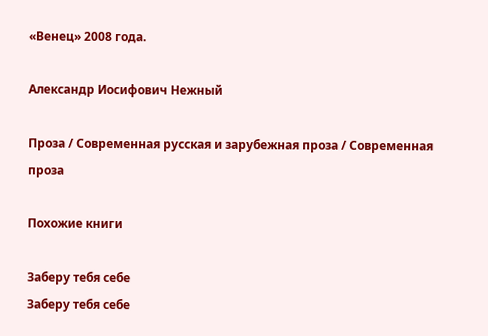«Венец» 2008 года.

Александр Иосифович Нежный

Проза / Современная русская и зарубежная проза / Современная проза

Похожие книги

Заберу тебя себе
Заберу тебя себе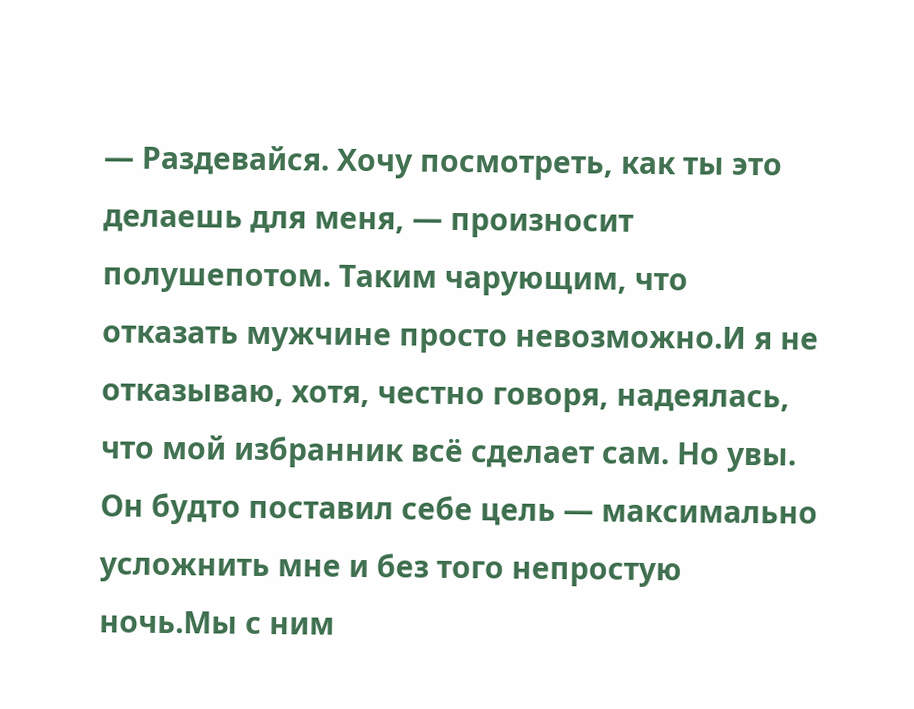— Раздевайся. Хочу посмотреть, как ты это делаешь для меня, — произносит полушепотом. Таким чарующим, что отказать мужчине просто невозможно.И я не отказываю, хотя, честно говоря, надеялась, что мой избранник всё сделает сам. Но увы. Он будто поставил себе цель — максимально усложнить мне и без того непростую ночь.Мы с ним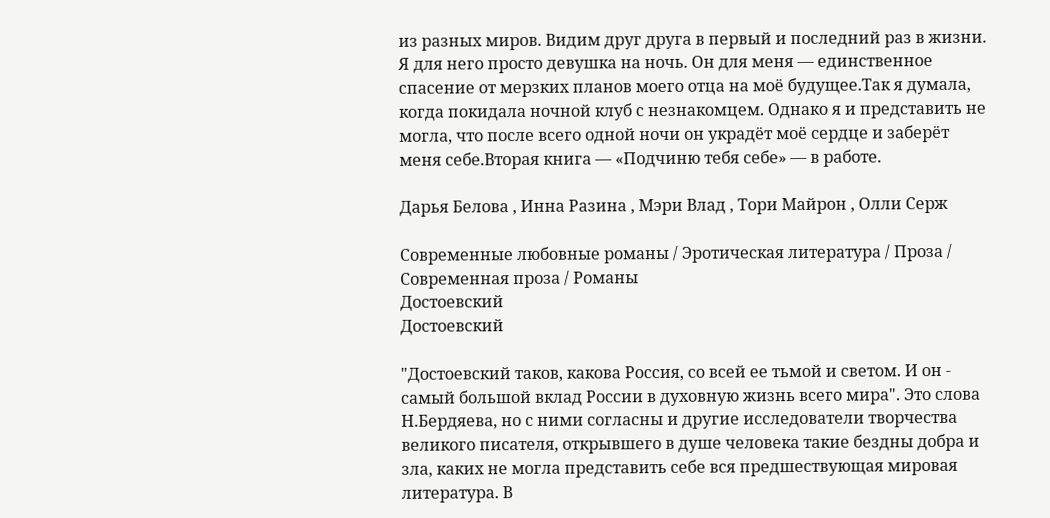из разных миров. Видим друг друга в первый и последний раз в жизни. Я для него просто девушка на ночь. Он для меня — единственное спасение от мерзких планов моего отца на моё будущее.Так я думала, когда покидала ночной клуб с незнакомцем. Однако я и представить не могла, что после всего одной ночи он украдёт моё сердце и заберёт меня себе.Вторая книга — «Подчиню тебя себе» — в работе.

Дарья Белова , Инна Разина , Мэри Влад , Тори Майрон , Олли Серж

Современные любовные романы / Эротическая литература / Проза / Современная проза / Романы
Достоевский
Достоевский

"Достоевский таков, какова Россия, со всей ее тьмой и светом. И он - самый большой вклад России в духовную жизнь всего мира". Это слова Н.Бердяева, но с ними согласны и другие исследователи творчества великого писателя, открывшего в душе человека такие бездны добра и зла, каких не могла представить себе вся предшествующая мировая литература. В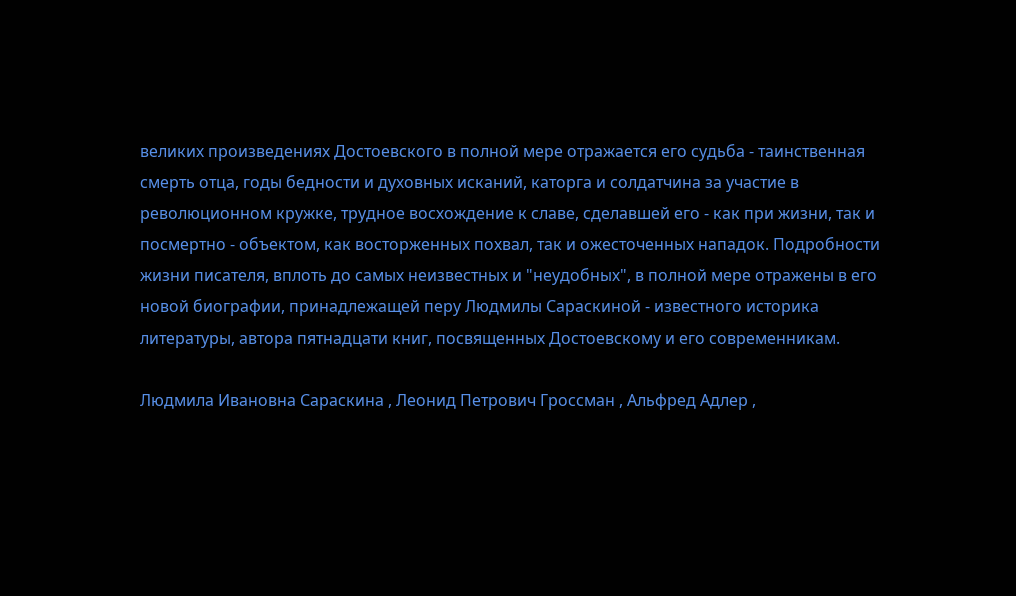великих произведениях Достоевского в полной мере отражается его судьба - таинственная смерть отца, годы бедности и духовных исканий, каторга и солдатчина за участие в революционном кружке, трудное восхождение к славе, сделавшей его - как при жизни, так и посмертно - объектом, как восторженных похвал, так и ожесточенных нападок. Подробности жизни писателя, вплоть до самых неизвестных и "неудобных", в полной мере отражены в его новой биографии, принадлежащей перу Людмилы Сараскиной - известного историка литературы, автора пятнадцати книг, посвященных Достоевскому и его современникам.

Людмила Ивановна Сараскина , Леонид Петрович Гроссман , Альфред Адлер ,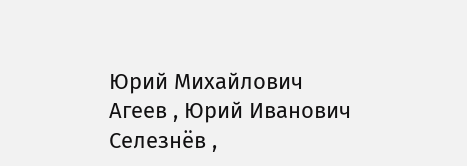Юрий Михайлович Агеев , Юрий Иванович Селезнёв ,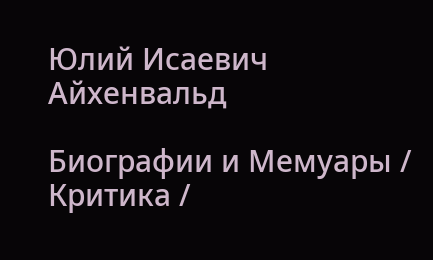Юлий Исаевич Айхенвальд

Биографии и Мемуары / Критика /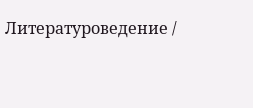Литературоведение /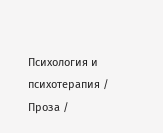Психология и психотерапия / Проза /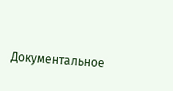Документальное